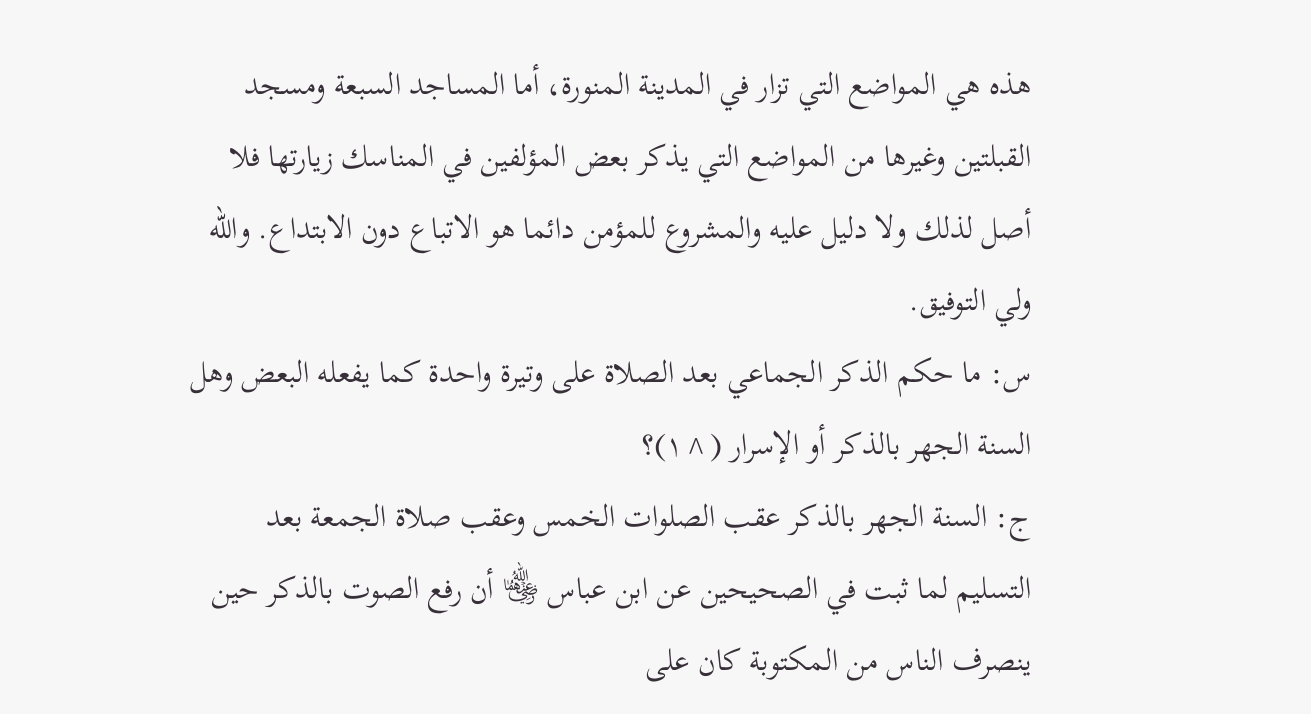هذه هي المواضع التي تزار في المدينة المنورة، أما المساجد السبعة ومسجد القبلتين وغيرها من المواضع التي يذكر بعض المؤلفين في المناسك زيارتها فلا أصل لذلك ولا دليل عليه والمشروع للمؤمن دائما هو الاتباع دون الابتداع. والله ولي التوفيق.
س: ما حكم الذكر الجماعي بعد الصلاة على وتيرة واحدة كما يفعله البعض وهل السنة الجهر بالذكر أو الإسرار (^١)؟
ج: السنة الجهر بالذكر عقب الصلوات الخمس وعقب صلاة الجمعة بعد التسليم لما ثبت في الصحيحين عن ابن عباس ﵄ أن رفع الصوت بالذكر حين ينصرف الناس من المكتوبة كان على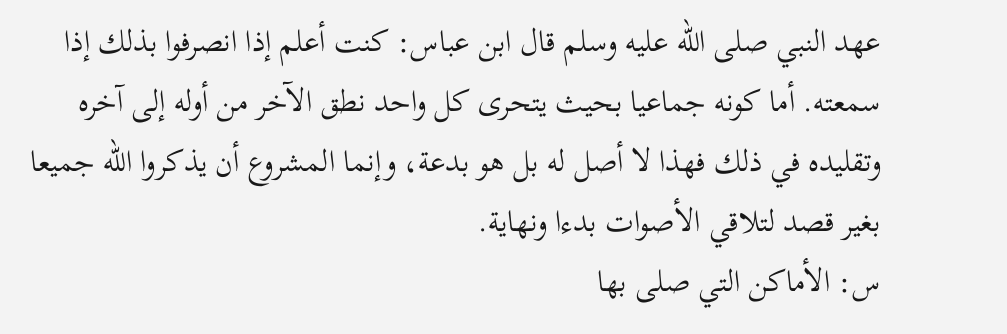عهد النبي صلى الله عليه وسلم قال ابن عباس: كنت أعلم إذا انصرفوا بذلك إذا سمعته. أما كونه جماعيا بحيث يتحرى كل واحد نطق الآخر من أوله إلى آخره وتقليده في ذلك فهذا لا أصل له بل هو بدعة، وإنما المشروع أن يذكروا الله جميعا بغير قصد لتلاقي الأصوات بدءا ونهاية.
س: الأماكن التي صلى بها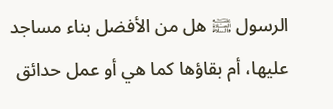الرسول ﵊ هل من الأفضل بناء مساجد عليها، أم بقاؤها كما هي أو عمل حدائق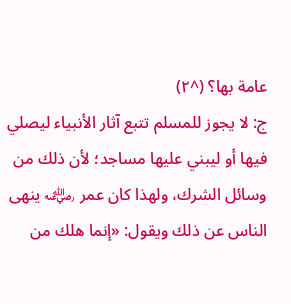عامة بها؟ (^٢)
ج: لا يجوز للمسلم تتبع آثار الأنبياء ليصلي فيها أو ليبني عليها مساجد؛ لأن ذلك من وسائل الشرك، ولهذا كان عمر ﵁ ينهى الناس عن ذلك ويقول: «إنما هلك من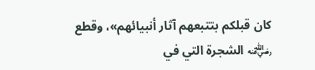كان قبلكم بتتبعهم آثار أنبيائهم»، وقطع ﵁ الشجرة التي في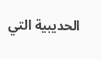الحديبية التي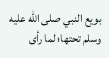بويع النبي صلى الله عليه وسلم تحتها؛ لما رأى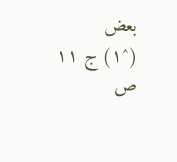بعض
(^١) ج ١١ ص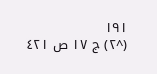١٩١
(^٢) ج ١٧ ص ٤٢١